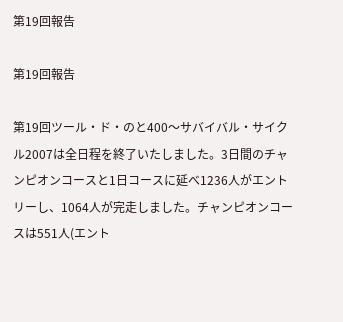第19回報告

第19回報告

第19回ツール・ド・のと400〜サバイバル・サイクル2007は全日程を終了いたしました。3日間のチャンピオンコースと1日コースに延べ1236人がエントリーし、1064人が完走しました。チャンピオンコースは551人(エント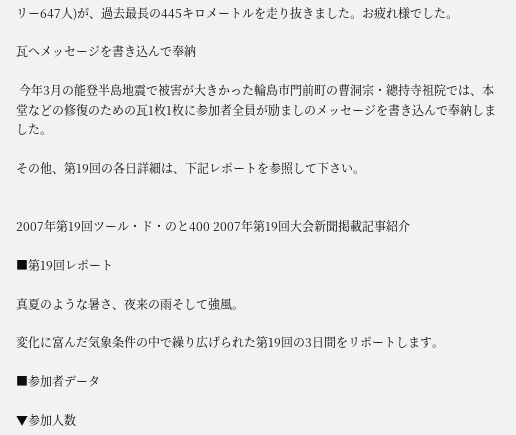リー647人)が、過去最長の445キロメートルを走り抜きました。お疲れ様でした。

瓦へメッセージを書き込んで奉納

 今年3月の能登半島地震で被害が大きかった輪島市門前町の曹洞宗・總持寺祖院では、本堂などの修復のための瓦1枚1枚に参加者全員が励ましのメッセージを書き込んで奉納しました。

その他、第19回の各日詳細は、下記レポートを参照して下さい。


2007年第19回ツール・ド・のと400 2007年第19回大会新聞掲載記事紹介

■第19回レポート

真夏のような暑さ、夜来の雨そして強風。

変化に富んだ気象条件の中で繰り広げられた第19回の3日間をリポートします。

■参加者データ

▼参加人数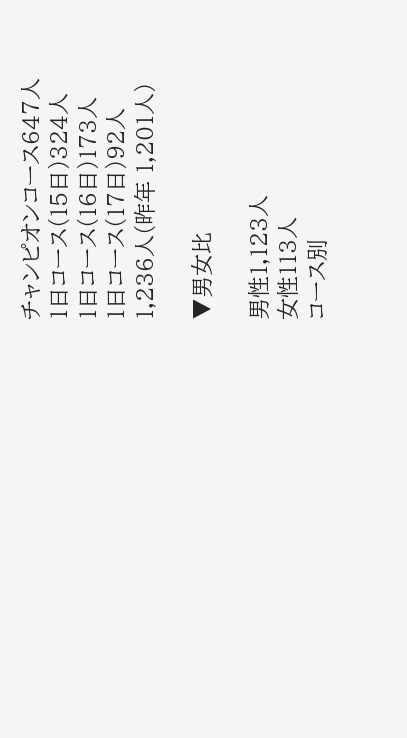チャンピオンコース647人
1日コース(15日)324人
1日コース(16日)173人
1日コース(17日)92人
1,236人(昨年 1,201人)

▼男女比

男性1,123人
女性113人
コース別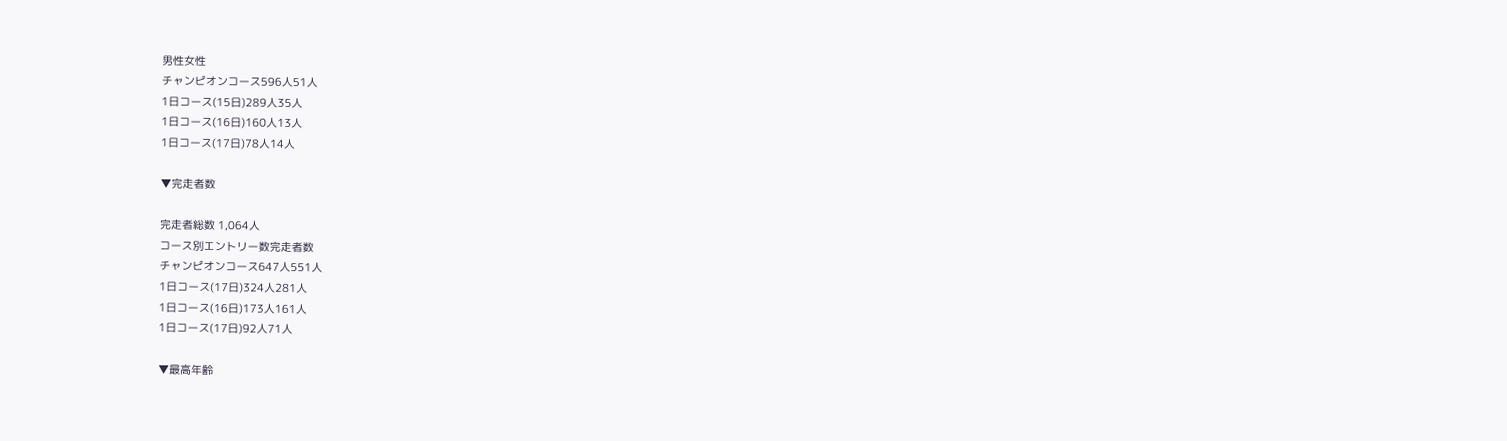男性女性
チャンピオンコース596人51人
1日コース(15日)289人35人
1日コース(16日)160人13人
1日コース(17日)78人14人

▼完走者数

完走者総数 1,064人
コース別エントリー数完走者数
チャンピオンコース647人551人
1日コース(17日)324人281人
1日コース(16日)173人161人
1日コース(17日)92人71人

▼最高年齢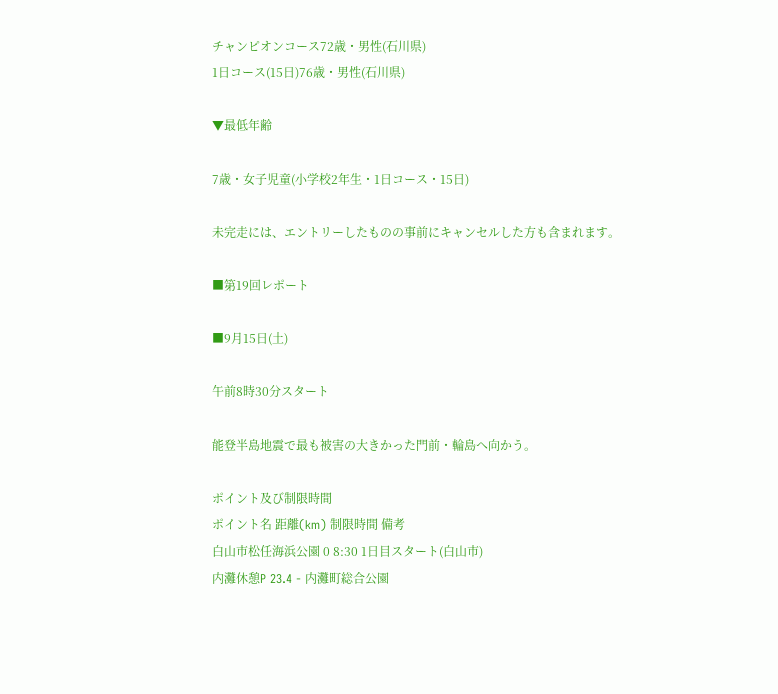チャンピオンコース72歳・男性(石川県)
1日コース(15日)76歳・男性(石川県)

▼最低年齢

7歳・女子児童(小学校2年生・1日コース・15日)

未完走には、エントリーしたものの事前にキャンセルした方も含まれます。

■第19回レポート

■9月15日(土)

午前8時30分スタート

能登半島地震で最も被害の大きかった門前・輪島へ向かう。

ポイント及び制限時間
ポイント名 距離(km) 制限時間 備考
白山市松任海浜公園 0 8:30 1日目スタート(白山市)
内灘休憩P 23.4 - 内灘町総合公園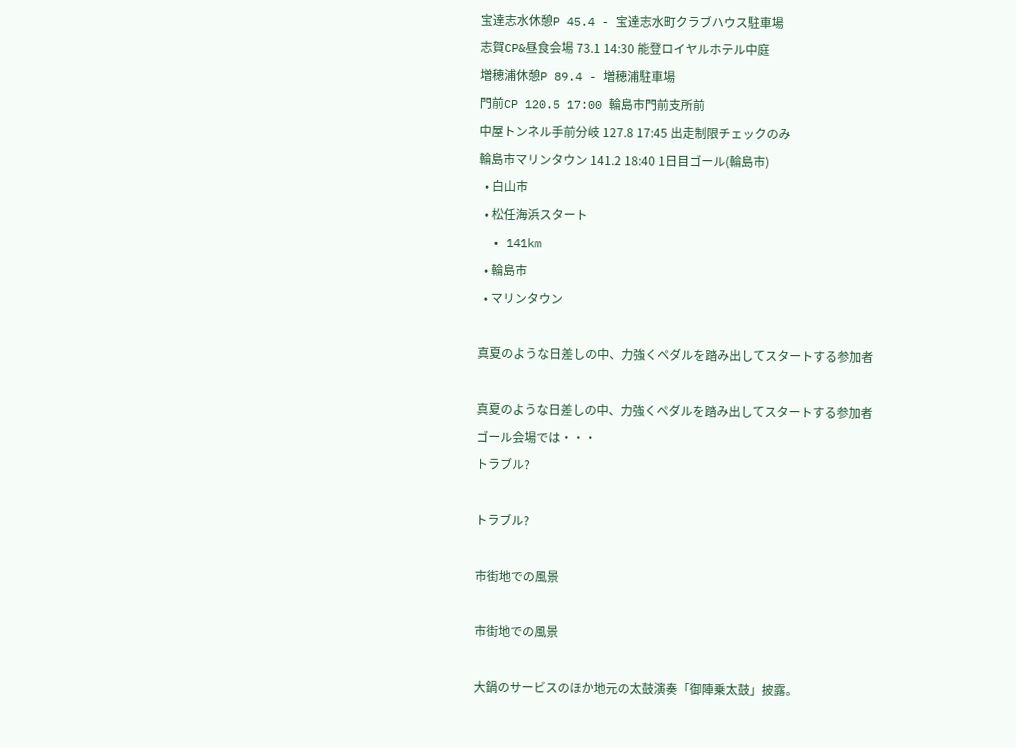宝達志水休憩P 45.4 - 宝達志水町クラブハウス駐車場
志賀CP&昼食会場 73.1 14:30 能登ロイヤルホテル中庭
増穂浦休憩P 89.4 - 増穂浦駐車場
門前CP 120.5 17:00 輪島市門前支所前
中屋トンネル手前分岐 127.8 17:45 出走制限チェックのみ
輪島市マリンタウン 141.2 18:40 1日目ゴール(輪島市)
  • 白山市
  • 松任海浜スタート
  • 141km
  • 輪島市
  • マリンタウン

真夏のような日差しの中、力強くペダルを踏み出してスタートする参加者

真夏のような日差しの中、力強くペダルを踏み出してスタートする参加者
ゴール会場では・・・
トラブル?

トラブル?

市街地での風景

市街地での風景

大鍋のサービスのほか地元の太鼓演奏「御陣乗太鼓」披露。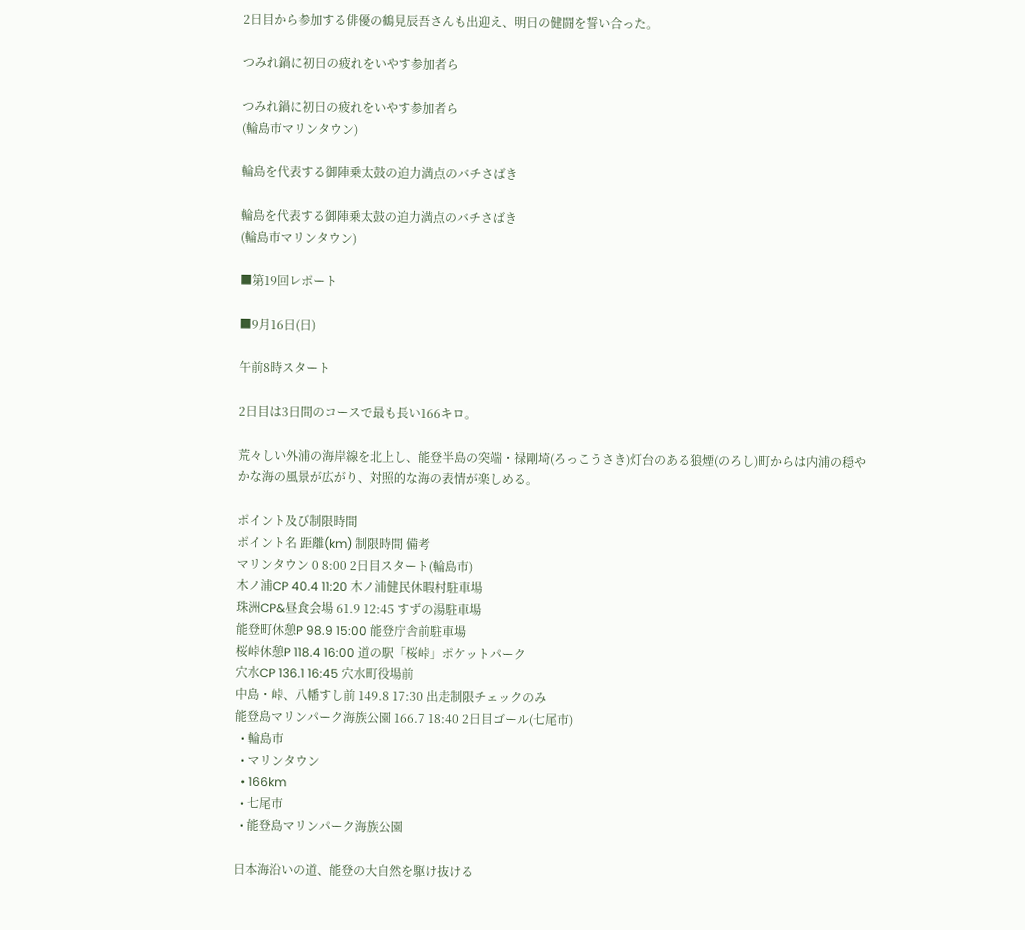2日目から参加する俳優の鶴見辰吾さんも出迎え、明日の健闘を誓い合った。

つみれ鍋に初日の疲れをいやす参加者ら

つみれ鍋に初日の疲れをいやす参加者ら
(輪島市マリンタウン)

輪島を代表する御陣乗太鼓の迫力満点のバチさばき

輪島を代表する御陣乗太鼓の迫力満点のバチさばき
(輪島市マリンタウン)

■第19回レポート

■9月16日(日)

午前8時スタート

2日目は3日間のコースで最も長い166キロ。

荒々しい外浦の海岸線を北上し、能登半島の突端・禄剛埼(ろっこうさき)灯台のある狼煙(のろし)町からは内浦の穏やかな海の風景が広がり、対照的な海の表情が楽しめる。

ポイント及び制限時間
ポイント名 距離(km) 制限時間 備考
マリンタウン 0 8:00 2日目スタート(輪島市)
木ノ浦CP 40.4 11:20 木ノ浦健民休暇村駐車場
珠洲CP&昼食会場 61.9 12:45 すずの湯駐車場
能登町休憩P 98.9 15:00 能登庁舎前駐車場
桜峠休憩P 118.4 16:00 道の駅「桜峠」ポケットパーク
穴水CP 136.1 16:45 穴水町役場前
中島・峠、八幡すし前 149.8 17:30 出走制限チェックのみ
能登島マリンパーク海族公園 166.7 18:40 2日目ゴール(七尾市)
  • 輪島市
  • マリンタウン
  • 166km
  • 七尾市
  • 能登島マリンパーク海族公園

日本海沿いの道、能登の大自然を駆け抜ける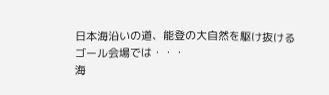日本海沿いの道、能登の大自然を駆け抜ける
ゴール会場では・・・
海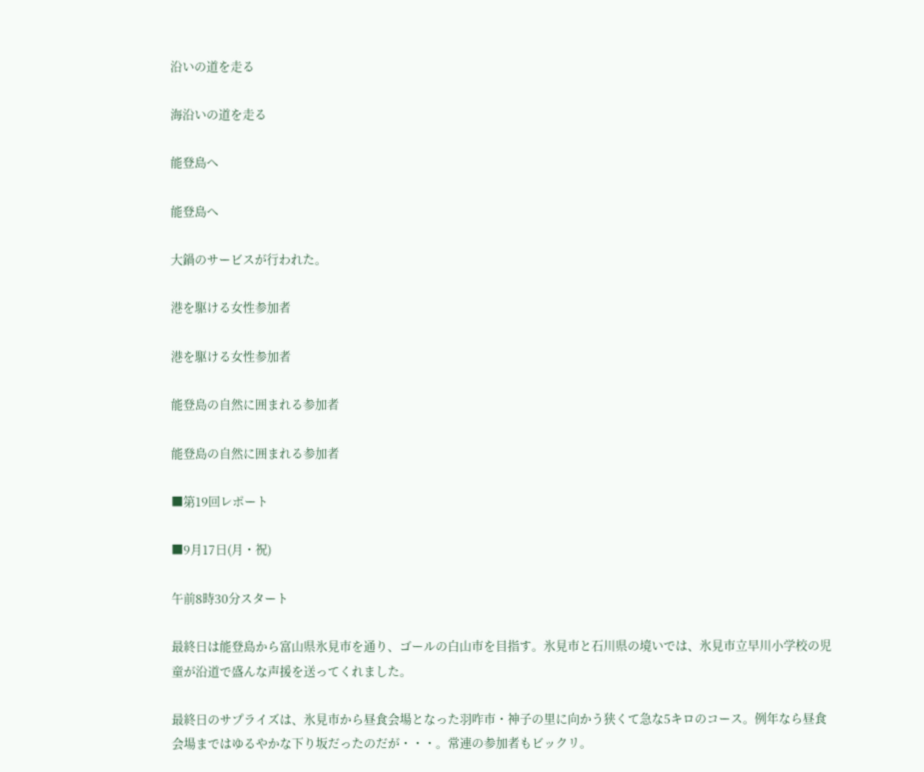沿いの道を走る

海沿いの道を走る

能登島へ

能登島へ

大鍋のサービスが行われた。

港を駆ける女性参加者

港を駆ける女性参加者

能登島の自然に囲まれる参加者

能登島の自然に囲まれる参加者

■第19回レポート

■9月17日(月・祝)

午前8時30分スタート

最終日は能登島から富山県氷見市を通り、ゴールの白山市を目指す。氷見市と石川県の境いでは、氷見市立早川小学校の児童が沿道で盛んな声援を送ってくれました。

最終日のサプライズは、氷見市から昼食会場となった羽咋市・神子の里に向かう狭くて急な5キロのコース。例年なら昼食会場まではゆるやかな下り坂だったのだが・・・。常連の参加者もビックリ。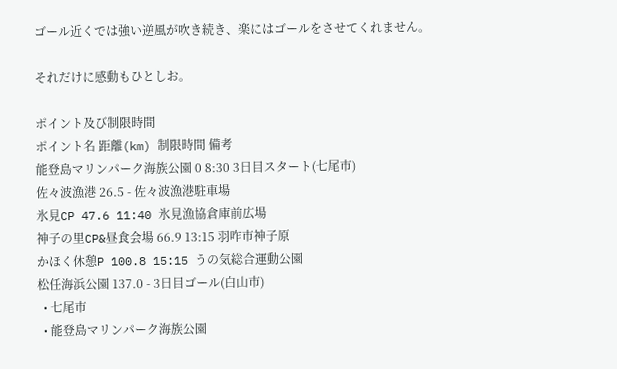ゴール近くでは強い逆風が吹き続き、楽にはゴールをさせてくれません。

それだけに感動もひとしお。

ポイント及び制限時間
ポイント名 距離(km) 制限時間 備考
能登島マリンパーク海族公園 0 8:30 3日目スタート(七尾市)
佐々波漁港 26.5 - 佐々波漁港駐車場
氷見CP 47.6 11:40 氷見漁協倉庫前広場
神子の里CP&昼食会場 66.9 13:15 羽咋市神子原
かほく休憩P 100.8 15:15 うの気総合運動公園
松任海浜公園 137.0 - 3日目ゴール(白山市)
  • 七尾市
  • 能登島マリンパーク海族公園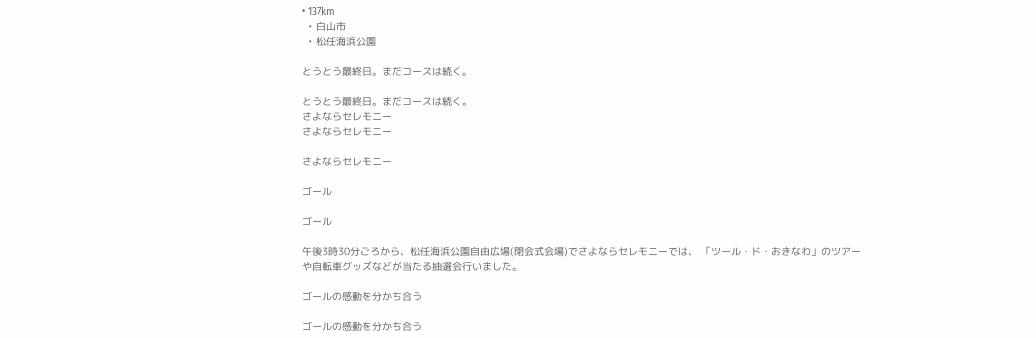• 137km
  • 白山市
  • 松任海浜公園

とうとう最終日。まだコースは続く。

とうとう最終日。まだコースは続く。
さよならセレモニー
さよならセレモニー

さよならセレモニー

ゴール

ゴール

午後3時30分ごろから、松任海浜公園自由広場(閉会式会場)でさよならセレモニーでは、 「ツール・ド・おきなわ」のツアーや自転車グッズなどが当たる抽選会行いました。

ゴールの感動を分かち合う

ゴールの感動を分かち合う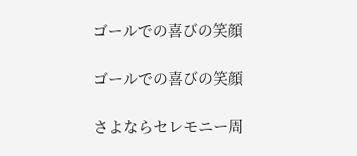ゴールでの喜びの笑顔

ゴールでの喜びの笑顔

さよならセレモニー周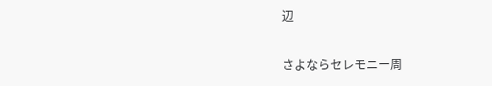辺

さよならセレモニー周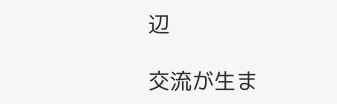辺

交流が生ま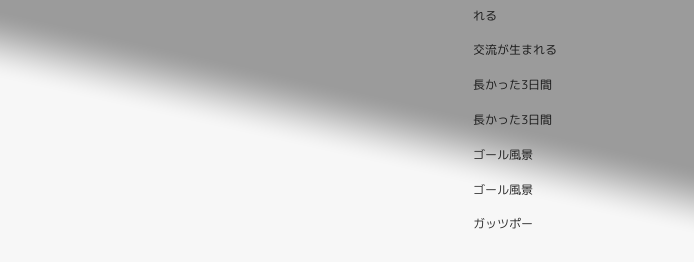れる

交流が生まれる

長かった3日間

長かった3日間

ゴール風景

ゴール風景

ガッツポー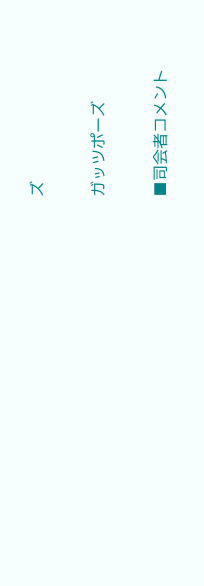ズ

ガッツポーズ

■司会者コメント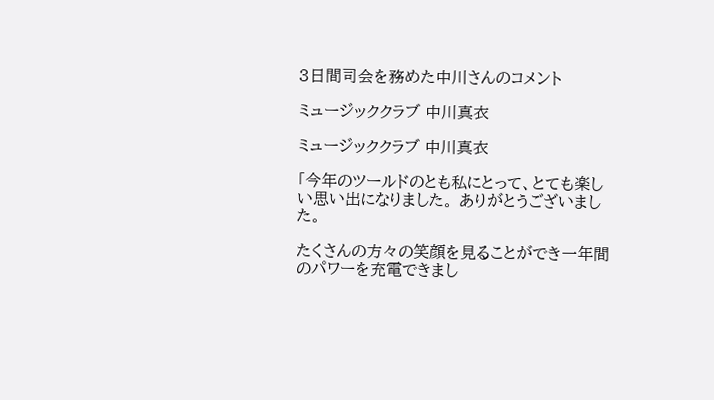3日間司会を務めた中川さんのコメント

ミュージッククラブ 中川真衣

ミュージッククラブ 中川真衣

「今年のツールドのとも私にとって、とても楽しい思い出になりました。 ありがとうございました。

たくさんの方々の笑顔を見ることができ一年間のパワーを充電できまし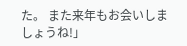た。 また来年もお会いしましょうね!」